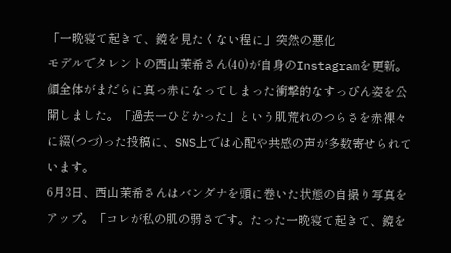「一晩寝て起きて、鏡を見たくない程に」突然の悪化
モデルでタレントの西山茉希さん(40)が自身のInstagramを更新。顔全体がまだらに真っ赤になってしまった衝撃的なすっぴん姿を公開しました。「過去一ひどかった」という肌荒れのつらさを赤裸々に綴(つづ)った投稿に、SNS上では心配や共感の声が多数寄せられています。
6月3日、西山茉希さんはバンダナを頭に巻いた状態の自撮り写真をアップ。「コレが私の肌の弱さです。たった一晩寝て起きて、鏡を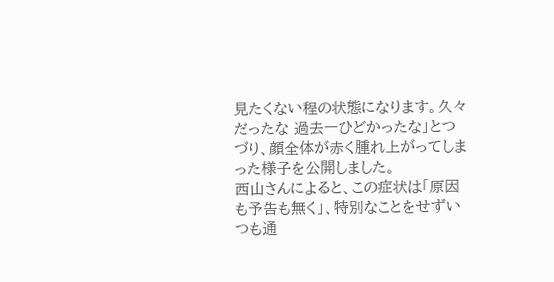見たくない程の状態になります。久々だったな 過去一ひどかったな」とつづり、顔全体が赤く腫れ上がってしまった様子を公開しました。
西山さんによると、この症状は「原因も予告も無く」、特別なことをせずいつも通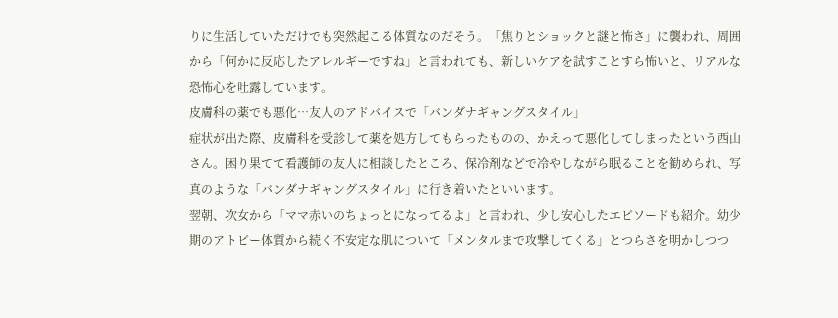りに生活していただけでも突然起こる体質なのだそう。「焦りとショックと謎と怖さ」に襲われ、周囲から「何かに反応したアレルギーですね」と言われても、新しいケアを試すことすら怖いと、リアルな恐怖心を吐露しています。
皮膚科の薬でも悪化…友人のアドバイスで「バンダナギャングスタイル」
症状が出た際、皮膚科を受診して薬を処方してもらったものの、かえって悪化してしまったという西山さん。困り果てて看護師の友人に相談したところ、保冷剤などで冷やしながら眠ることを勧められ、写真のような「バンダナギャングスタイル」に行き着いたといいます。
翌朝、次女から「ママ赤いのちょっとになってるよ」と言われ、少し安心したエピソードも紹介。幼少期のアトピー体質から続く不安定な肌について「メンタルまで攻撃してくる」とつらさを明かしつつ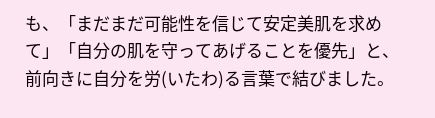も、「まだまだ可能性を信じて安定美肌を求めて」「自分の肌を守ってあげることを優先」と、前向きに自分を労(いたわ)る言葉で結びました。